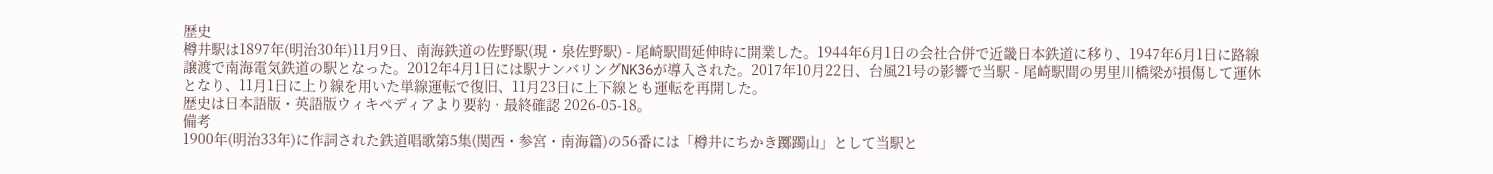歴史
樽井駅は1897年(明治30年)11月9日、南海鉄道の佐野駅(現・泉佐野駅) - 尾崎駅間延伸時に開業した。1944年6月1日の会社合併で近畿日本鉄道に移り、1947年6月1日に路線譲渡で南海電気鉄道の駅となった。2012年4月1日には駅ナンバリングNK36が導入された。2017年10月22日、台風21号の影響で当駅 - 尾崎駅間の男里川橋梁が損傷して運休となり、11月1日に上り線を用いた単線運転で復旧、11月23日に上下線とも運転を再開した。
歴史は日本語版・英語版ウィキペディアより要約 · 最終確認 2026-05-18。
備考
1900年(明治33年)に作詞された鉄道唱歌第5集(関西・参宮・南海篇)の56番には「樽井にちかき躑躅山」として当駅と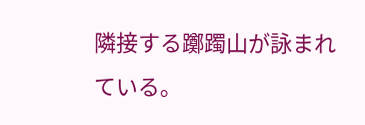隣接する躑躅山が詠まれている。